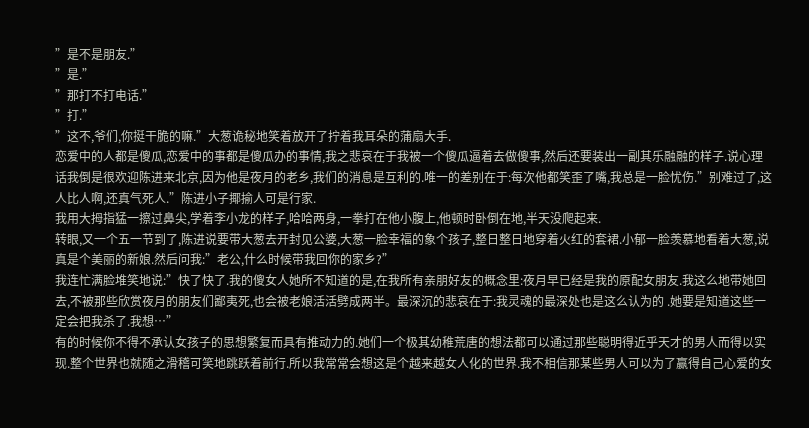”是不是朋友.”
”是.”
”那打不打电话.”
”打.”
”这不,爷们,你挺干脆的嘛.”大葱诡秘地笑着放开了拧着我耳朵的蒲扇大手.
恋爱中的人都是傻瓜,恋爱中的事都是傻瓜办的事情,我之悲哀在于我被一个傻瓜逼着去做傻事,然后还要装出一副其乐融融的样子.说心理话我倒是很欢迎陈进来北京,因为他是夜月的老乡,我们的消息是互利的.唯一的差别在于:每次他都笑歪了嘴,我总是一脸忧伤.”别难过了,这人比人啊,还真气死人.”陈进小子揶揄人可是行家.
我用大拇指猛一擦过鼻尖,学着李小龙的样子,哈哈两身,一拳打在他小腹上,他顿时卧倒在地,半天没爬起来.
转眼,又一个五一节到了,陈进说要带大葱去开封见公婆,大葱一脸幸福的象个孩子,整日整日地穿着火红的套裙.小郁一脸羡慕地看着大葱,说真是个美丽的新娘.然后问我:”老公,什么时候带我回你的家乡?”
我连忙满脸堆笑地说:”快了快了.我的傻女人她所不知道的是,在我所有亲朋好友的概念里:夜月早已经是我的原配女朋友.我这么地带她回去,不被那些欣赏夜月的朋友们鄙夷死,也会被老娘活活劈成两半。最深沉的悲哀在于:我灵魂的最深处也是这么认为的 .她要是知道这些一定会把我杀了.我想…”
有的时候你不得不承认女孩子的思想繁复而具有推动力的.她们一个极其幼稚荒唐的想法都可以通过那些聪明得近乎天才的男人而得以实现.整个世界也就随之滑稽可笑地跳跃着前行.所以我常常会想这是个越来越女人化的世界.我不相信那某些男人可以为了赢得自己心爱的女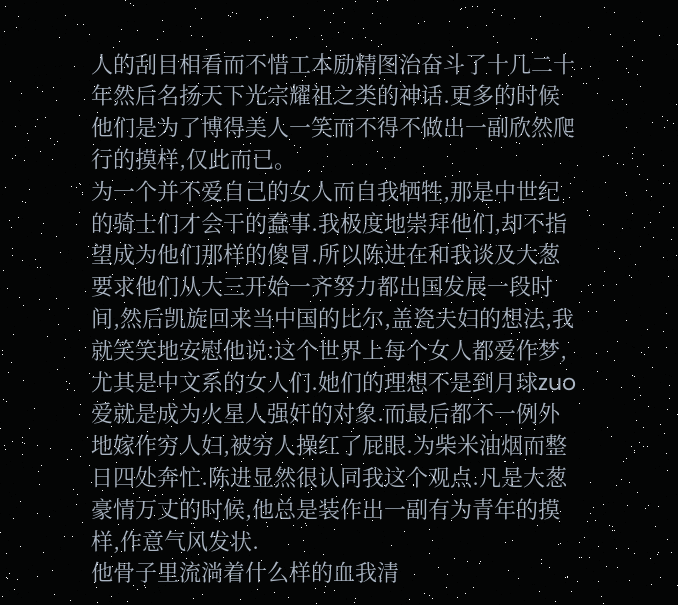人的刮目相看而不惜工本励精图治奋斗了十几二十年然后名扬天下光宗耀祖之类的神话.更多的时候他们是为了博得美人一笑而不得不做出一副欣然爬行的摸样,仅此而已。
为一个并不爱自己的女人而自我牺牲,那是中世纪的骑士们才会干的蠢事.我极度地崇拜他们,却不指望成为他们那样的傻冒.所以陈进在和我谈及大葱要求他们从大三开始一齐努力都出国发展一段时间,然后凯旋回来当中国的比尔,盖瓷夫妇的想法,我就笑笑地安慰他说:这个世界上每个女人都爱作梦,尤其是中文系的女人们.她们的理想不是到月球zuo爱就是成为火星人强奸的对象.而最后都不一例外地嫁作穷人妇,被穷人操红了屁眼.为柴米油烟而整日四处奔忙.陈进显然很认同我这个观点.凡是大葱豪情万丈的时候,他总是装作出一副有为青年的摸样,作意气风发状.
他骨子里流淌着什么样的血我清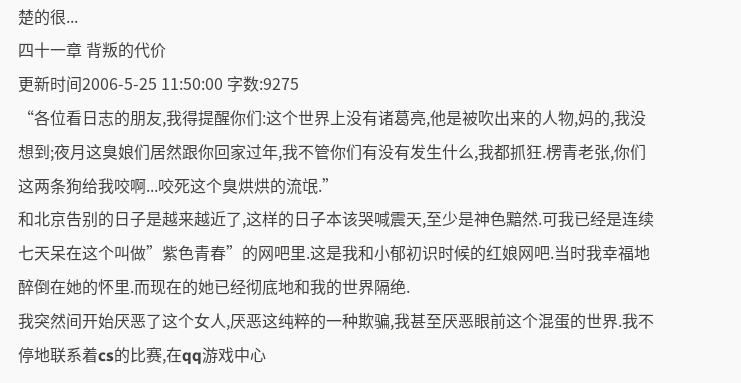楚的很...
四十一章 背叛的代价
更新时间2006-5-25 11:50:00 字数:9275
“各位看日志的朋友,我得提醒你们:这个世界上没有诸葛亮,他是被吹出来的人物,妈的,我没想到;夜月这臭娘们居然跟你回家过年,我不管你们有没有发生什么,我都抓狂.楞青老张,你们这两条狗给我咬啊...咬死这个臭烘烘的流氓.”
和北京告别的日子是越来越近了,这样的日子本该哭喊震天,至少是神色黯然.可我已经是连续七天呆在这个叫做”紫色青春”的网吧里.这是我和小郁初识时候的红娘网吧.当时我幸福地醉倒在她的怀里.而现在的她已经彻底地和我的世界隔绝.
我突然间开始厌恶了这个女人,厌恶这纯粹的一种欺骗,我甚至厌恶眼前这个混蛋的世界.我不停地联系着cs的比赛,在qq游戏中心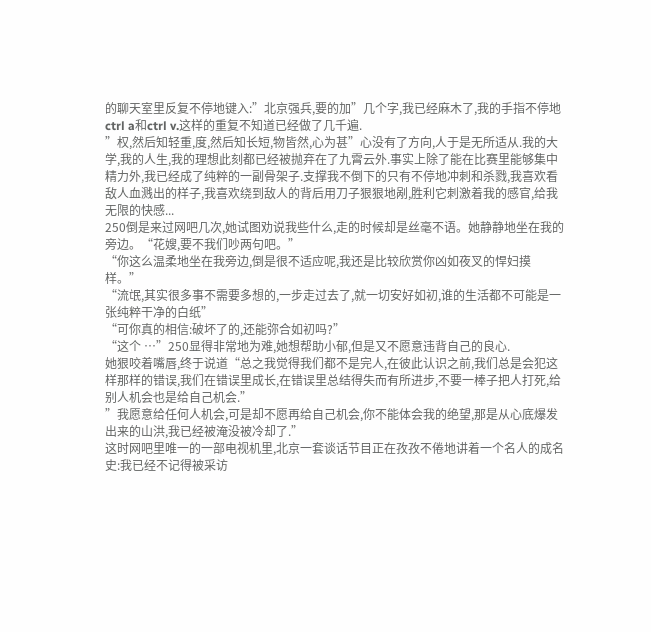的聊天室里反复不停地键入:”北京强兵,要的加”几个字,我已经麻木了,我的手指不停地ctrl a和ctrl v.这样的重复不知道已经做了几千遍.
”权,然后知轻重,度,然后知长短,物皆然,心为甚”心没有了方向,人于是无所适从.我的大学,我的人生,我的理想此刻都已经被抛弃在了九霄云外.事实上除了能在比赛里能够集中精力外,我已经成了纯粹的一副骨架子.支撑我不倒下的只有不停地冲刺和杀戮,我喜欢看敌人血溅出的样子,我喜欢绕到敌人的背后用刀子狠狠地剐,胜利它刺激着我的感官,给我无限的快感...
250倒是来过网吧几次,她试图劝说我些什么,走的时候却是丝毫不语。她静静地坐在我的旁边。“花嫂,要不我们吵两句吧。”
“你这么温柔地坐在我旁边,倒是很不适应呢,我还是比较欣赏你凶如夜叉的悍妇摸样。”
“流氓,其实很多事不需要多想的,一步走过去了,就一切安好如初,谁的生活都不可能是一张纯粹干净的白纸”
“可你真的相信:破坏了的,还能弥合如初吗?”
“这个 …”250显得非常地为难,她想帮助小郁,但是又不愿意违背自己的良心.
她狠咬着嘴唇,终于说道“总之我觉得我们都不是完人,在彼此认识之前,我们总是会犯这样那样的错误,我们在错误里成长,在错误里总结得失而有所进步,不要一棒子把人打死,给别人机会也是给自己机会.”
”我愿意给任何人机会,可是却不愿再给自己机会,你不能体会我的绝望,那是从心底爆发出来的山洪,我已经被淹没被冷却了.”
这时网吧里唯一的一部电视机里,北京一套谈话节目正在孜孜不倦地讲着一个名人的成名史:我已经不记得被采访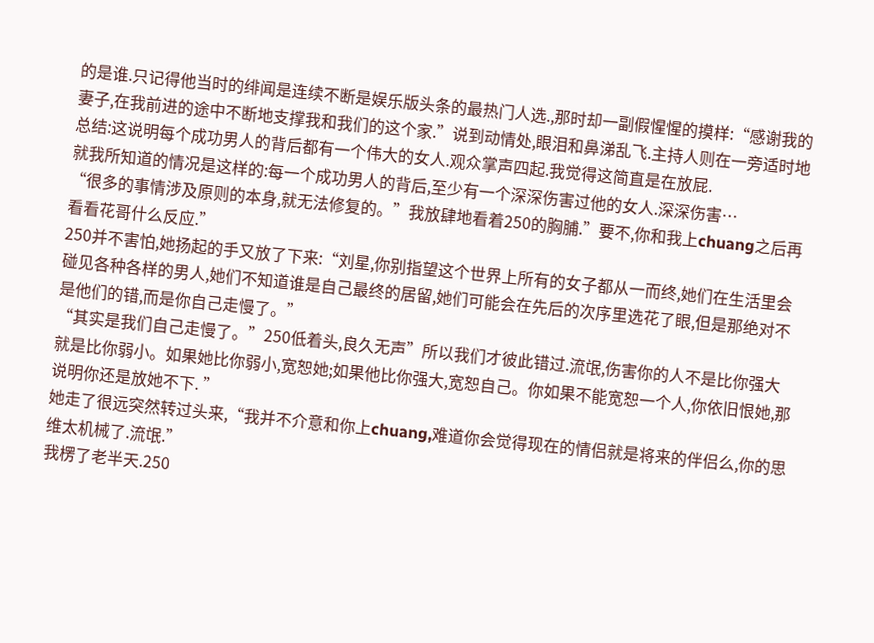的是谁.只记得他当时的绯闻是连续不断是娱乐版头条的最热门人选.,那时却一副假惺惺的摸样:“感谢我的妻子,在我前进的途中不断地支撑我和我们的这个家.”说到动情处,眼泪和鼻涕乱飞.主持人则在一旁适时地总结:这说明每个成功男人的背后都有一个伟大的女人.观众掌声四起.我觉得这简直是在放屁.
就我所知道的情况是这样的:每一个成功男人的背后,至少有一个深深伤害过他的女人.深深伤害…
“很多的事情涉及原则的本身,就无法修复的。”我放肆地看着250的胸脯.”要不,你和我上chuang之后再看看花哥什么反应.”
250并不害怕,她扬起的手又放了下来:“刘星,你别指望这个世界上所有的女子都从一而终,她们在生活里会碰见各种各样的男人,她们不知道谁是自己最终的居留,她们可能会在先后的次序里选花了眼,但是那绝对不是他们的错,而是你自己走慢了。”
“其实是我们自己走慢了。”250低着头,良久无声”所以我们才彼此错过.流氓,伤害你的人不是比你强大就是比你弱小。如果她比你弱小,宽恕她;如果他比你强大,宽恕自己。你如果不能宽恕一个人,你依旧恨她,那说明你还是放她不下. ”
她走了很远突然转过头来,“我并不介意和你上chuang,难道你会觉得现在的情侣就是将来的伴侣么,你的思维太机械了.流氓.”
我楞了老半天.250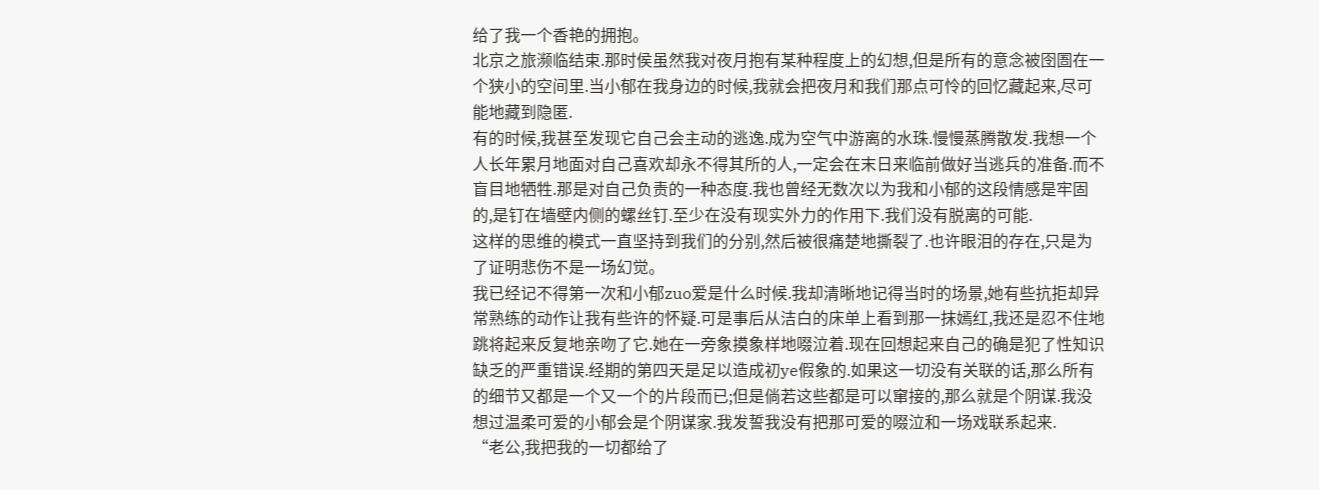给了我一个香艳的拥抱。
北京之旅濒临结束.那时侯虽然我对夜月抱有某种程度上的幻想,但是所有的意念被囹圄在一个狭小的空间里.当小郁在我身边的时候,我就会把夜月和我们那点可怜的回忆藏起来,尽可能地藏到隐匿.
有的时候,我甚至发现它自己会主动的逃逸.成为空气中游离的水珠.慢慢蒸腾散发.我想一个人长年累月地面对自己喜欢却永不得其所的人,一定会在末日来临前做好当逃兵的准备.而不盲目地牺牲.那是对自己负责的一种态度.我也曾经无数次以为我和小郁的这段情感是牢固的,是钉在墙壁内侧的螺丝钉.至少在没有现实外力的作用下.我们没有脱离的可能.
这样的思维的模式一直坚持到我们的分别,然后被很痛楚地撕裂了.也许眼泪的存在,只是为了证明悲伤不是一场幻觉。
我已经记不得第一次和小郁zuo爱是什么时候.我却清晰地记得当时的场景,她有些抗拒却异常熟练的动作让我有些许的怀疑.可是事后从洁白的床单上看到那一抹嫣红,我还是忍不住地跳将起来反复地亲吻了它.她在一旁象摸象样地啜泣着.现在回想起来自己的确是犯了性知识缺乏的严重错误.经期的第四天是足以造成初ye假象的.如果这一切没有关联的话,那么所有的细节又都是一个又一个的片段而已;但是倘若这些都是可以窜接的,那么就是个阴谋.我没想过温柔可爱的小郁会是个阴谋家.我发誓我没有把那可爱的啜泣和一场戏联系起来.
“老公,我把我的一切都给了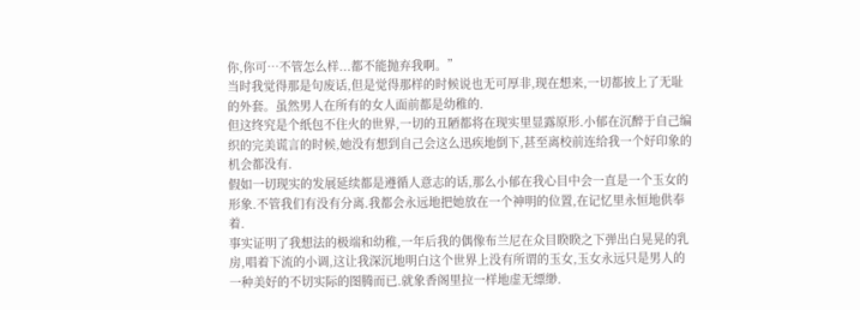你,你可…不管怎么样...都不能抛弃我啊。”
当时我觉得那是句废话,但是觉得那样的时候说也无可厚非,现在想来,一切都披上了无耻的外套。虽然男人在所有的女人面前都是幼稚的.
但这终究是个纸包不住火的世界,一切的丑陋都将在现实里显露原形.小郁在沉醉于自己编织的完美谎言的时候,她没有想到自己会这么迅疾地倒下,甚至离校前连给我一个好印象的机会都没有.
假如一切现实的发展延续都是遵循人意志的话,那么小郁在我心目中会一直是一个玉女的形象.不管我们有没有分离.我都会永远地把她放在一个神明的位置,在记忆里永恒地供奉着.
事实证明了我想法的极端和幼稚,一年后我的偶像布兰尼在众目睽睽之下弹出白晃晃的乳房,唱着下流的小调,这让我深沉地明白这个世界上没有所谓的玉女,玉女永远只是男人的一种美好的不切实际的图腾而已.就象香阁里拉一样地虚无缥缈.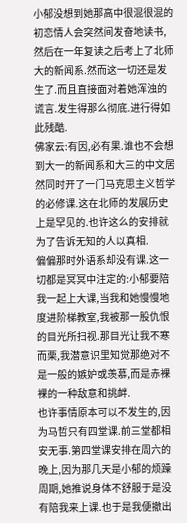小郁没想到她那高中很混很混的初恋情人会突然间发奋地读书,然后在一年复读之后考上了北师大的新闻系.然而这一切还是发生了.而且直接面对着她浑浊的谎言.发生得那么彻底.进行得如此残酷.
佛家云:有因,必有果.谁也不会想到大一的新闻系和大三的中文居然同时开了一门马克思主义哲学的必修课.这在北师的发展历史上是罕见的.也许这么的安排就为了告诉无知的人以真相.
偏偏那时外语系却没有课.这一切都是冥冥中注定的:小郁要陪我一起上大课,当我和她慢慢地度进阶梯教室,我被那一股仇恨的目光所扫视.那目光让我不寒而栗,我潜意识里知觉那绝对不是一般的嫉妒或羡慕,而是赤裸裸的一种敌意和挑衅.
也许事情原本可以不发生的,因为马哲只有四堂课.前三堂都相安无事.第四堂课安排在周六的晚上,因为那几天是小郁的烦躁周期,她推说身体不舒服于是没有陪我来上课.也于是我便撤出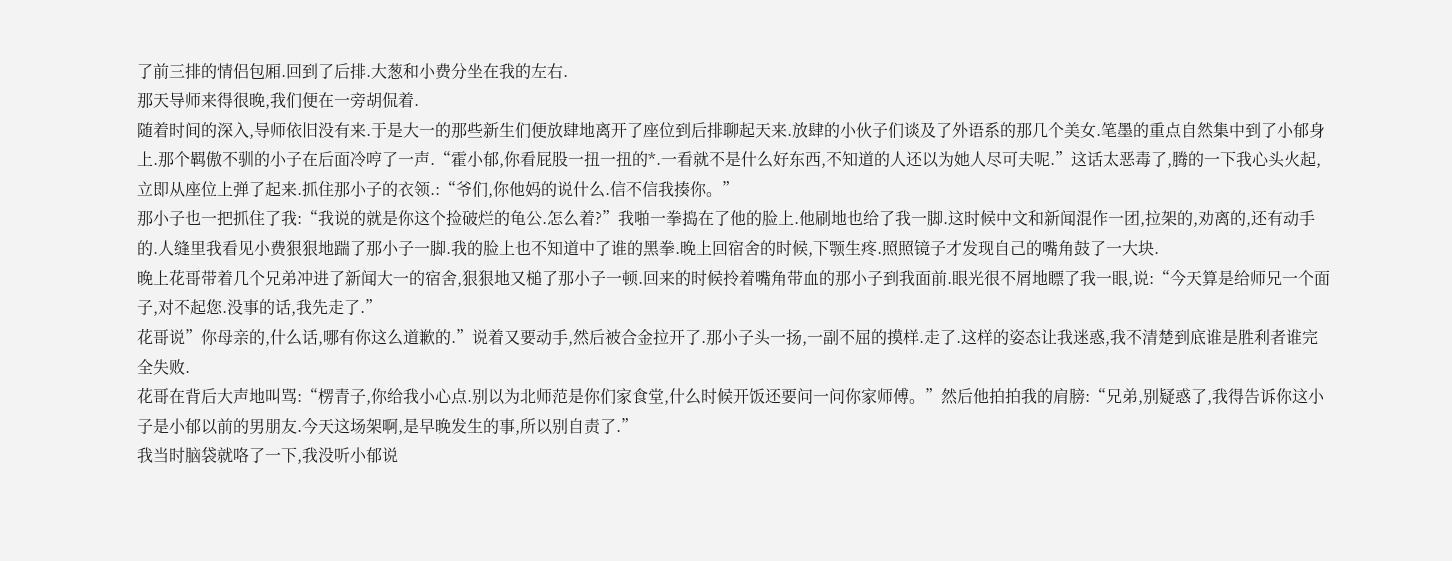了前三排的情侣包厢.回到了后排.大葱和小费分坐在我的左右.
那天导师来得很晚,我们便在一旁胡侃着.
随着时间的深入,导师依旧没有来.于是大一的那些新生们便放肆地离开了座位到后排聊起天来.放肆的小伙子们谈及了外语系的那几个美女.笔墨的重点自然集中到了小郁身上.那个羁傲不驯的小子在后面冷哼了一声.“霍小郁,你看屁股一扭一扭的*.一看就不是什么好东西,不知道的人还以为她人尽可夫呢.”这话太恶毒了,腾的一下我心头火起,立即从座位上弹了起来.抓住那小子的衣领.:“爷们,你他妈的说什么.信不信我揍你。”
那小子也一把抓住了我:“我说的就是你这个捡破烂的龟公.怎么着?”我啪一拳捣在了他的脸上.他刷地也给了我一脚.这时候中文和新闻混作一团,拉架的,劝离的,还有动手的.人缝里我看见小费狠狠地踹了那小子一脚.我的脸上也不知道中了谁的黑拳.晚上回宿舍的时候,下颚生疼.照照镜子才发现自己的嘴角鼓了一大块.
晚上花哥带着几个兄弟冲进了新闻大一的宿舍,狠狠地又槌了那小子一顿.回来的时候拎着嘴角带血的那小子到我面前.眼光很不屑地瞟了我一眼,说:“今天算是给师兄一个面子,对不起您.没事的话,我先走了.”
花哥说”你母亲的,什么话,哪有你这么道歉的.”说着又要动手,然后被合金拉开了.那小子头一扬,一副不屈的摸样.走了.这样的姿态让我迷惑,我不清楚到底谁是胜利者谁完全失败.
花哥在背后大声地叫骂:“楞青子,你给我小心点.别以为北师范是你们家食堂,什么时候开饭还要问一问你家师傅。”然后他拍拍我的肩膀:“兄弟,别疑惑了,我得告诉你这小子是小郁以前的男朋友.今天这场架啊,是早晚发生的事,所以别自责了.”
我当时脑袋就咯了一下,我没听小郁说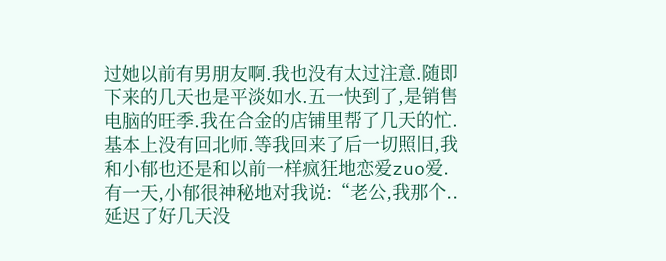过她以前有男朋友啊.我也没有太过注意.随即下来的几天也是平淡如水.五一快到了,是销售电脑的旺季.我在合金的店铺里帮了几天的忙.基本上没有回北师.等我回来了后一切照旧,我和小郁也还是和以前一样疯狂地恋爱zuo爱.
有一天,小郁很神秘地对我说:“老公,我那个..延迟了好几天没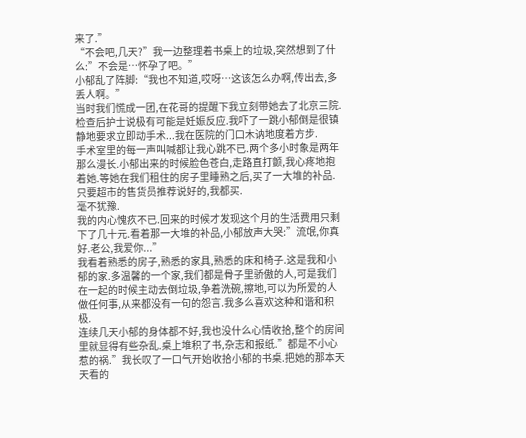来了.”
“不会吧,几天?”我一边整理着书桌上的垃圾,突然想到了什么:”不会是…怀孕了吧。”
小郁乱了阵脚:“我也不知道,哎呀…这该怎么办啊,传出去,多丢人啊。”
当时我们慌成一团,在花哥的提醒下我立刻带她去了北京三院.检查后护士说极有可能是妊娠反应.我吓了一跳小郁倒是很镇静地要求立即动手术...我在医院的门口木讷地度着方步.
手术室里的每一声叫喊都让我心跳不已.两个多小时象是两年那么漫长.小郁出来的时候脸色苍白,走路直打颤,我心疼地抱着她.等她在我们租住的房子里睡熟之后,买了一大堆的补品.
只要超市的售货员推荐说好的,我都买.
毫不犹豫.
我的内心愧疚不已.回来的时候才发现这个月的生活费用只剩下了几十元.看着那一大堆的补品,小郁放声大哭:”流氓,你真好.老公,我爱你...”
我看着熟悉的房子,熟悉的家具,熟悉的床和椅子.这是我和小郁的家.多温馨的一个家,我们都是骨子里骄傲的人,可是我们在一起的时候主动去倒垃圾,争着洗碗,擦地,可以为所爱的人做任何事,从来都没有一句的怨言.我多么喜欢这种和谐和积极.
连续几天小郁的身体都不好,我也没什么心情收拾,整个的房间里就显得有些杂乱.桌上堆积了书,杂志和报纸.”都是不小心惹的祸.”我长叹了一口气开始收拾小郁的书桌.把她的那本天天看的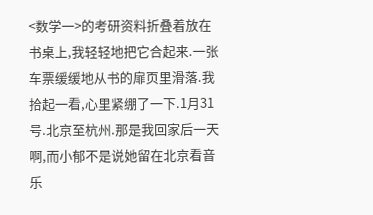<数学一>的考研资料折叠着放在书桌上,我轻轻地把它合起来.一张车票缓缓地从书的扉页里滑落.我拾起一看,心里紧绷了一下.1月31号.北京至杭州.那是我回家后一天啊,而小郁不是说她留在北京看音乐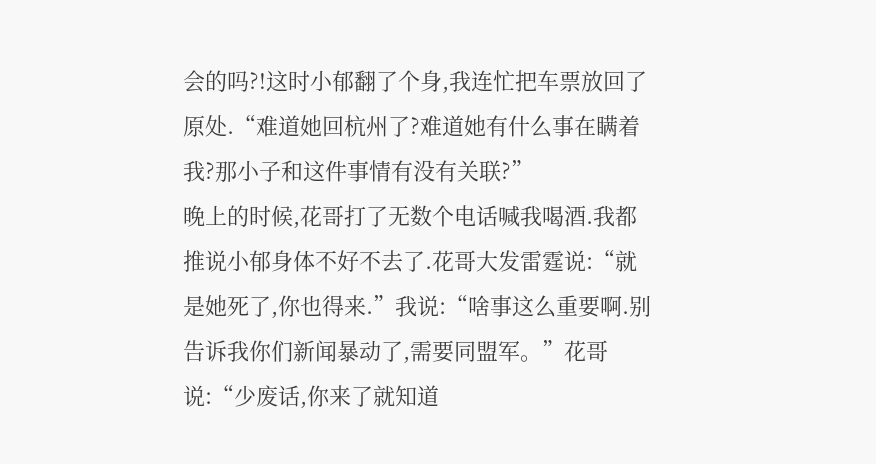会的吗?!这时小郁翻了个身,我连忙把车票放回了原处.“难道她回杭州了?难道她有什么事在瞒着我?那小子和这件事情有没有关联?”
晚上的时候,花哥打了无数个电话喊我喝酒.我都推说小郁身体不好不去了.花哥大发雷霆说:“就是她死了,你也得来.”我说:“啥事这么重要啊.别告诉我你们新闻暴动了,需要同盟军。”花哥说:“少废话,你来了就知道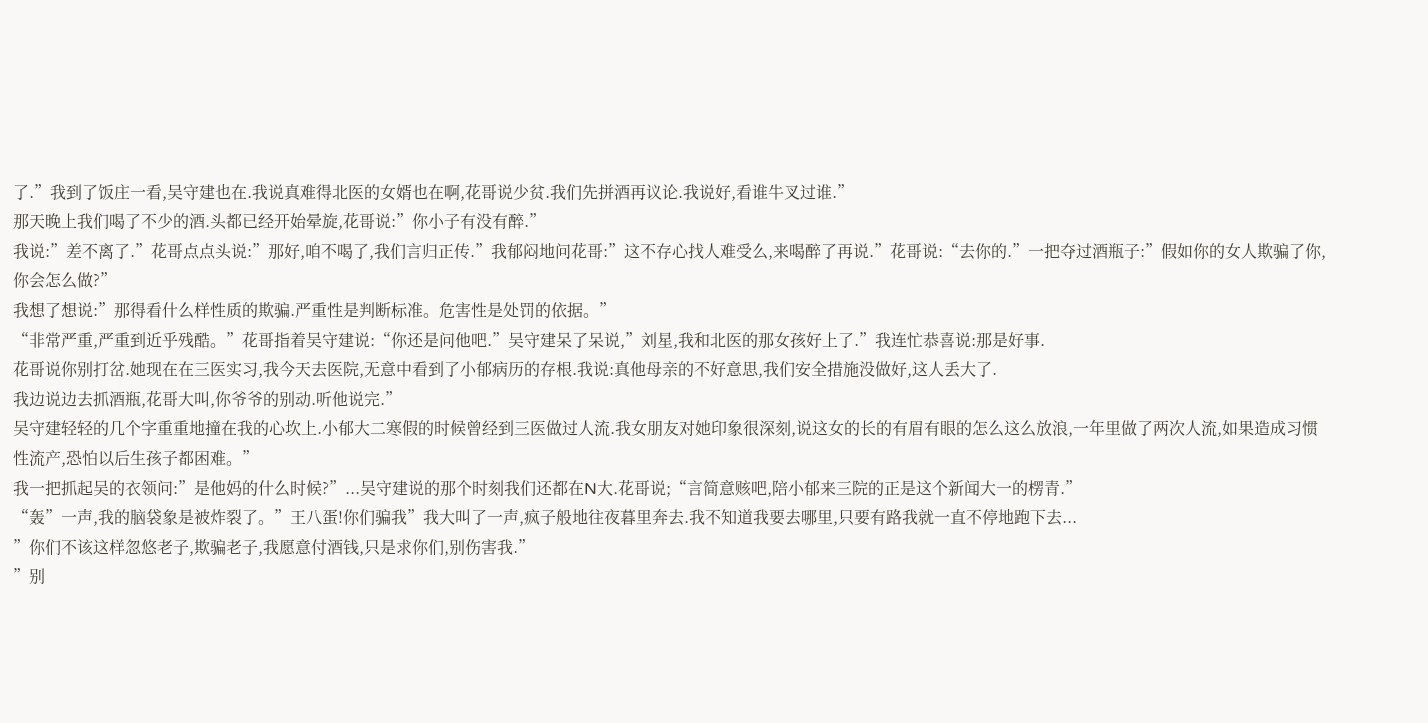了.”我到了饭庄一看,吴守建也在.我说真难得北医的女婿也在啊,花哥说少贫.我们先拼酒再议论.我说好,看谁牛叉过谁.”
那天晚上我们喝了不少的酒.头都已经开始晕旋,花哥说:”你小子有没有醉.”
我说:”差不离了.”花哥点点头说:”那好,咱不喝了,我们言归正传.”我郁闷地问花哥:”这不存心找人难受么,来喝醉了再说.”花哥说:“去你的.”一把夺过酒瓶子:”假如你的女人欺骗了你,你会怎么做?”
我想了想说:”那得看什么样性质的欺骗.严重性是判断标准。危害性是处罚的依据。”
“非常严重,严重到近乎残酷。”花哥指着吴守建说:“你还是问他吧.”吴守建呆了呆说,”刘星,我和北医的那女孩好上了.”我连忙恭喜说:那是好事.
花哥说你别打岔.她现在在三医实习,我今天去医院,无意中看到了小郁病历的存根.我说:真他母亲的不好意思,我们安全措施没做好,这人丢大了.
我边说边去抓酒瓶,花哥大叫,你爷爷的别动.听他说完.”
吴守建轻轻的几个字重重地撞在我的心坎上.小郁大二寒假的时候曾经到三医做过人流.我女朋友对她印象很深刻,说这女的长的有眉有眼的怎么这么放浪,一年里做了两次人流,如果造成习惯性流产,恐怕以后生孩子都困难。”
我一把抓起吴的衣领问:”是他妈的什么时候?”...吴守建说的那个时刻我们还都在N大.花哥说;“言简意赅吧,陪小郁来三院的正是这个新闻大一的楞青.”
“轰”一声,我的脑袋象是被炸裂了。”王八蛋!你们骗我”我大叫了一声,疯子般地往夜暮里奔去.我不知道我要去哪里,只要有路我就一直不停地跑下去...
”你们不该这样忽悠老子,欺骗老子,我愿意付酒钱,只是求你们,别伤害我.”
”别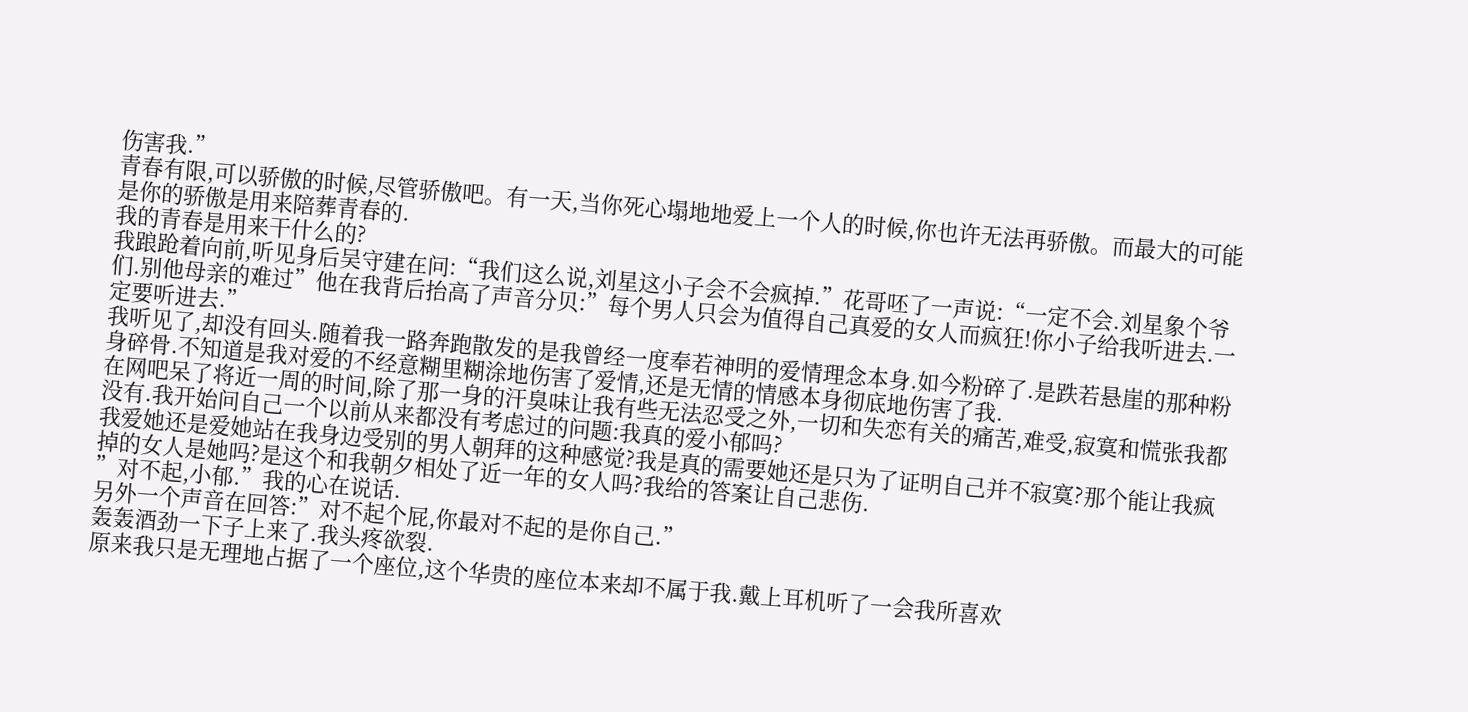伤害我.”
青春有限,可以骄傲的时候,尽管骄傲吧。有一天,当你死心塌地地爱上一个人的时候,你也许无法再骄傲。而最大的可能是你的骄傲是用来陪葬青春的.
我的青春是用来干什么的?
我踉跄着向前,听见身后吴守建在问:“我们这么说,刘星这小子会不会疯掉.”花哥呸了一声说:“一定不会.刘星象个爷们.别他母亲的难过”他在我背后抬高了声音分贝:”每个男人只会为值得自己真爱的女人而疯狂!你小子给我听进去.一定要听进去.”
我听见了,却没有回头.随着我一路奔跑散发的是我曾经一度奉若神明的爱情理念本身.如今粉碎了.是跌若悬崖的那种粉身碎骨.不知道是我对爱的不经意糊里糊涂地伤害了爱情,还是无情的情感本身彻底地伤害了我.
在网吧呆了将近一周的时间,除了那一身的汗臭味让我有些无法忍受之外,一切和失恋有关的痛苦,难受,寂寞和慌张我都没有.我开始问自己一个以前从来都没有考虑过的问题:我真的爱小郁吗?
我爱她还是爱她站在我身边受别的男人朝拜的这种感觉?我是真的需要她还是只为了证明自己并不寂寞?那个能让我疯掉的女人是她吗?是这个和我朝夕相处了近一年的女人吗?我给的答案让自己悲伤.
”对不起,小郁.”我的心在说话.
另外一个声音在回答:”对不起个屁,你最对不起的是你自己.”
轰轰酒劲一下子上来了.我头疼欲裂.
原来我只是无理地占据了一个座位,这个华贵的座位本来却不属于我.戴上耳机听了一会我所喜欢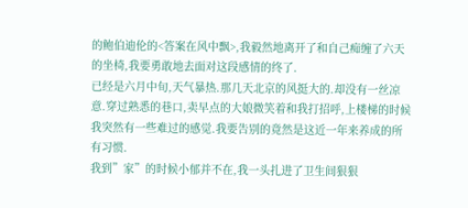的鲍伯迪伦的<答案在风中飘>,我毅然地离开了和自己痴缠了六天的坐椅,我要勇敢地去面对这段感情的终了.
已经是六月中旬,天气暴热.那几天北京的风挺大的.却没有一丝凉意.穿过熟悉的巷口,卖早点的大娘微笑着和我打招呼,上楼梯的时候我突然有一些难过的感觉.我要告别的竟然是这近一年来养成的所有习惯.
我到”家”的时候小郁并不在,我一头扎进了卫生间狠狠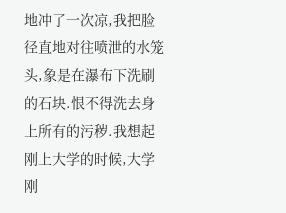地冲了一次凉,我把脸径直地对往喷泄的水笼头,象是在瀑布下洗刷的石块.恨不得洗去身上所有的污秽.我想起刚上大学的时候,大学刚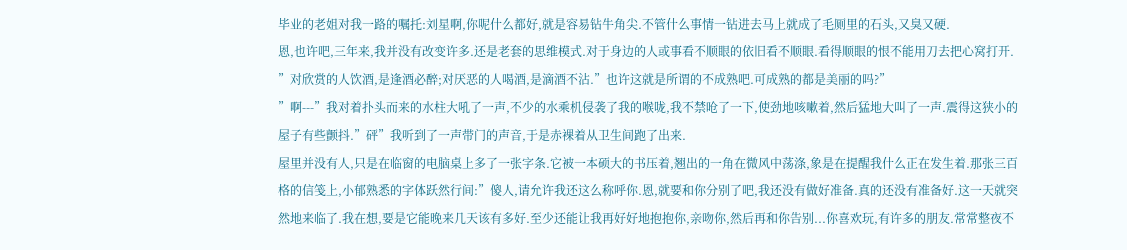毕业的老姐对我一路的嘱托:刘星啊,你呢什么都好,就是容易钻牛角尖.不管什么事情一钻进去马上就成了毛厕里的石头,又臭又硬.
恩,也许吧,三年来,我并没有改变许多.还是老套的思维模式.对于身边的人或事看不顺眼的依旧看不顺眼.看得顺眼的恨不能用刀去把心窝打开.
”对欣赏的人饮酒,是逢酒必醉;对厌恶的人喝酒,是滴酒不沾.”也许这就是所谓的不成熟吧.可成熟的都是美丽的吗?”
”啊---”我对着扑头而来的水柱大吼了一声,不少的水乘机侵袭了我的喉咙,我不禁呛了一下,使劲地咳嗽着,然后猛地大叫了一声.震得这狭小的屋子有些颤抖.”砰”我听到了一声带门的声音,于是赤裸着从卫生间跑了出来.
屋里并没有人,只是在临窗的电脑桌上多了一张字条.它被一本硕大的书压着,翘出的一角在微风中荡涤,象是在提醒我什么正在发生着.那张三百格的信笺上,小郁熟悉的字体跃然行间:”傻人,请允许我还这么称呼你.恩,就要和你分别了吧,我还没有做好准备.真的还没有准备好.这一天就突然地来临了.我在想,要是它能晚来几天该有多好.至少还能让我再好好地抱抱你,亲吻你,然后再和你告别...你喜欢玩,有许多的朋友.常常整夜不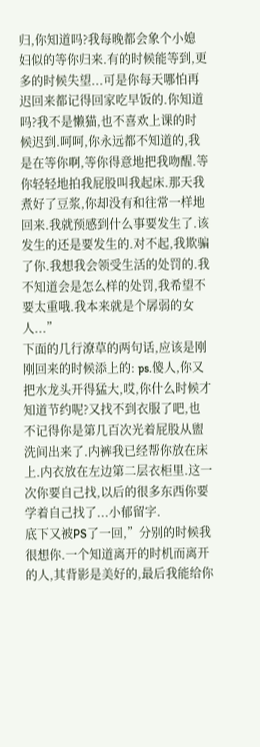归,你知道吗?我每晚都会象个小媳妇似的等你归来.有的时候能等到,更多的时候失望...可是你每天哪怕再迟回来都记得回家吃早饭的.你知道吗?我不是懒猫,也不喜欢上课的时候迟到.呵呵,你永远都不知道的,我是在等你啊,等你得意地把我吻醒.等你轻轻地拍我屁股叫我起床.那天我煮好了豆浆,你却没有和往常一样地回来.我就预感到什么事要发生了.该发生的还是要发生的.对不起,我欺骗了你.我想我会领受生活的处罚的.我不知道会是怎么样的处罚,我希望不要太重哦.我本来就是个孱弱的女人...”
下面的几行潦草的两句话,应该是刚刚回来的时候添上的: ps.傻人,你又把水龙头开得猛大,哎,你什么时候才知道节约呢?又找不到衣服了吧,也不记得你是第几百次光着屁股从盥洗间出来了.内裤我已经帮你放在床上.内衣放在左边第二层衣柜里.这一次你要自己找,以后的很多东西你要学着自己找了...小郁留字.
底下又被PS了一回,”分别的时候我很想你.一个知道离开的时机而离开的人,其背影是美好的,最后我能给你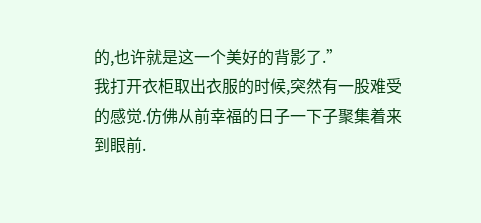的,也许就是这一个美好的背影了.”
我打开衣柜取出衣服的时候,突然有一股难受的感觉.仿佛从前幸福的日子一下子聚集着来到眼前.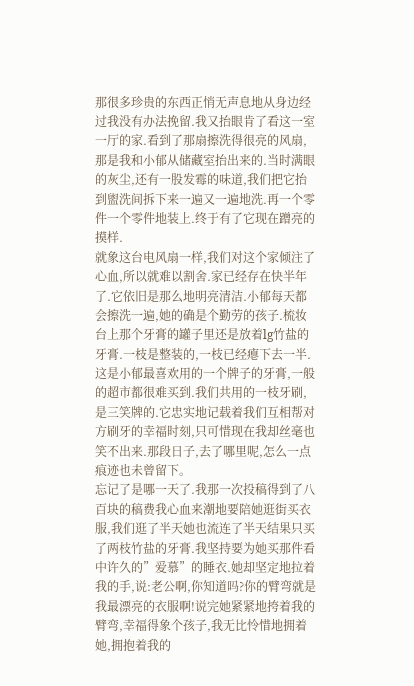那很多珍贵的东西正悄无声息地从身边经过我没有办法挽留.我又抬眼肯了看这一室一厅的家.看到了那扇擦洗得很亮的风扇,那是我和小郁从储藏室抬出来的.当时满眼的灰尘,还有一股发霉的味道,我们把它抬到盥洗间拆下来一遍又一遍地洗.再一个零件一个零件地装上.终于有了它现在蹭亮的摸样.
就象这台电风扇一样,我们对这个家倾注了心血,所以就难以割舍.家已经存在快半年了.它依旧是那么地明亮清洁.小郁每天都会擦洗一遍,她的确是个勤劳的孩子.梳妆台上那个牙膏的罐子里还是放着lg竹盐的牙膏.一枝是整装的,一枝已经瘪下去一半.这是小郁最喜欢用的一个牌子的牙膏,一般的超市都很难买到.我们共用的一枝牙刷,是三笑牌的.它忠实地记载着我们互相帮对方刷牙的幸福时刻,只可惜现在我却丝毫也笑不出来.那段日子,去了哪里呢,怎么一点痕迹也未曾留下。
忘记了是哪一天了.我那一次投稿得到了八百块的稿费我心血来潮地要陪她逛街买衣服,我们逛了半天她也流连了半天结果只买了两枝竹盐的牙膏.我坚持要为她买那件看中许久的”爱慕”的睡衣.她却坚定地拉着我的手,说:老公啊,你知道吗?你的臂弯就是我最漂亮的衣服啊!说完她紧紧地挎着我的臂弯,幸福得象个孩子,我无比怜惜地拥着她,拥抱着我的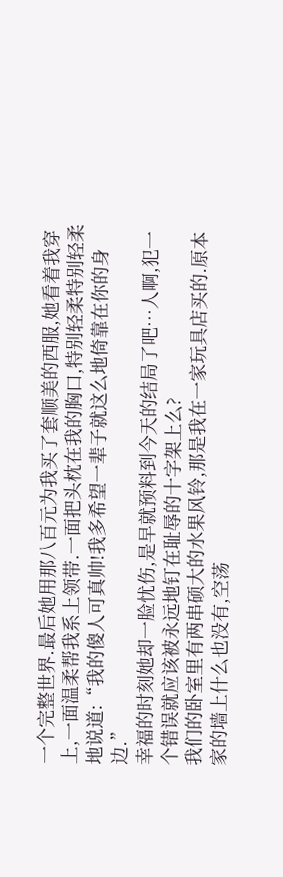一个完整世界.最后她用那八百元为我买了套顺美的西服,她看着我穿上,一面温柔帮我系上领带.一面把头枕在我的胸口,特别轻柔特别轻柔地说道:“我的傻人可真帅!我多希望一辈子就这么地倚靠在你的身边.”
幸福的时刻她却一脸忧伤,是早就预料到今天的结局了吧…人啊,犯一个错误就应该被永远地钉在耻辱的十字架上么?
我们的卧室里有两串硕大的水果风铃,那是我在一家玩具店买的.原本家的墙上什么也没有,空荡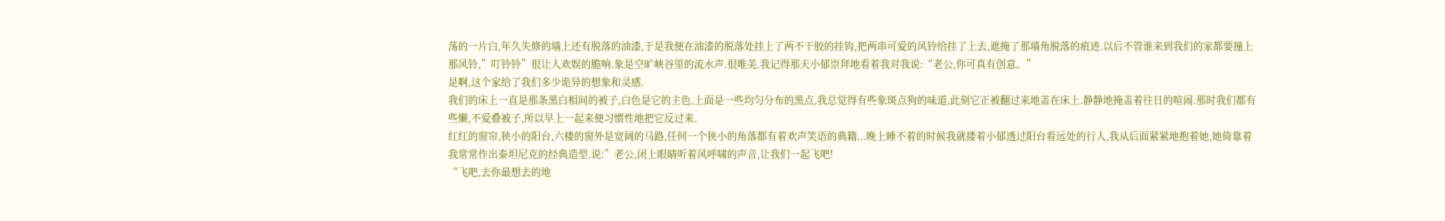荡的一片白,年久失修的墙上还有脱落的油漆,于是我便在油漆的脱落处挂上了两不干胶的挂钩,把两串可爱的风铃给挂了上去,遮掩了那墙角脱落的痕迹.以后不管谁来到我们的家都要撞上那风铃,”叮铃铃”很让人欢娱的脆响.象是空旷峡谷里的流水声.很唯美.我记得那天小郁崇拜地看着我对我说:“老公,你可真有创意。”
是啊,这个家给了我们多少诡异的想象和灵感.
我们的床上一直是那条黑白相间的被子,白色是它的主色,上面是一些均匀分布的黑点,我总觉得有些象斑点狗的味道,此刻它正被翻过来地盖在床上.静静地掩盖着往日的喧闹.那时我们都有些懒,不爱叠被子,所以早上一起来便习惯性地把它反过来.
红红的窗帘,狭小的阳台,六楼的窗外是宽阔的马路,任何一个狭小的角落都有着欢声笑语的典籍...晚上睡不着的时候我就搂着小郁透过阳台看远处的行人,我从后面紧紧地抱着她,她倚靠着我常常作出泰坦尼克的经典造型.说:”老公,闭上眼睛听着风呼啸的声音,让我们一起飞吧!
“飞吧,去你最想去的地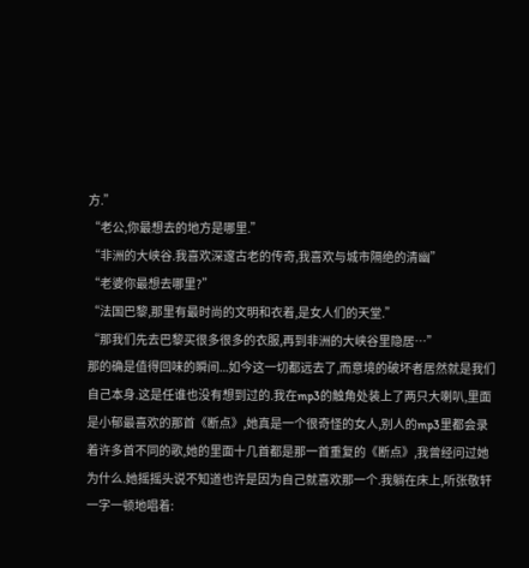方.”
“老公,你最想去的地方是哪里.”
“非洲的大峡谷.我喜欢深邃古老的传奇,我喜欢与城市隔绝的清幽”
“老婆你最想去哪里?”
“法国巴黎,那里有最时尚的文明和衣着,是女人们的天堂.”
“那我们先去巴黎买很多很多的衣服,再到非洲的大峡谷里隐居…”
那的确是值得回味的瞬间...如今这一切都远去了,而意境的破坏者居然就是我们自己本身.这是任谁也没有想到过的.我在mp3的触角处装上了两只大喇叭,里面是小郁最喜欢的那首《断点》,她真是一个很奇怪的女人,别人的mp3里都会录着许多首不同的歌,她的里面十几首都是那一首重复的《断点》,我曾经问过她为什么.她摇摇头说不知道也许是因为自己就喜欢那一个.我躺在床上,听张敬轩一字一顿地唱着: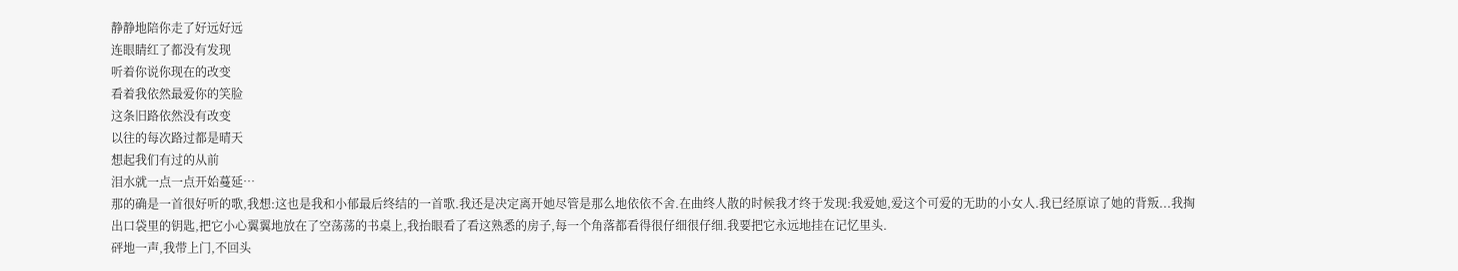静静地陪你走了好远好远
连眼睛红了都没有发现
听着你说你现在的改变
看着我依然最爱你的笑脸
这条旧路依然没有改变
以往的每次路过都是晴天
想起我们有过的从前
泪水就一点一点开始蔓延…
那的确是一首很好听的歌,我想:这也是我和小郁最后终结的一首歌.我还是决定离开她尽管是那么地依依不舍.在曲终人散的时候我才终于发现:我爱她,爱这个可爱的无助的小女人.我已经原谅了她的背叛...我掏出口袋里的钥匙,把它小心翼翼地放在了空荡荡的书桌上,我抬眼看了看这熟悉的房子,每一个角落都看得很仔细很仔细.我要把它永远地挂在记忆里头.
砰地一声,我带上门,不回头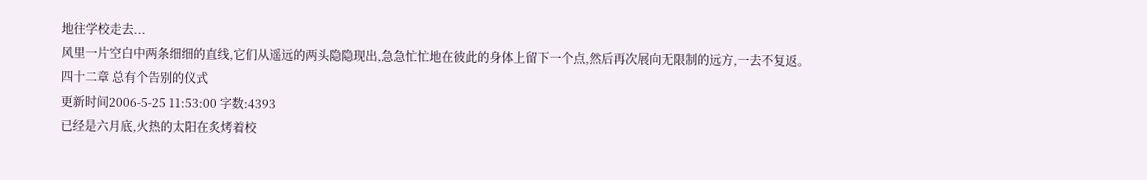地往学校走去...
风里一片空白中两条细细的直线,它们从遥远的两头隐隐现出,急急忙忙地在彼此的身体上留下一个点,然后再次展向无限制的远方,一去不复返。
四十二章 总有个告别的仪式
更新时间2006-5-25 11:53:00 字数:4393
已经是六月底,火热的太阳在炙烤着校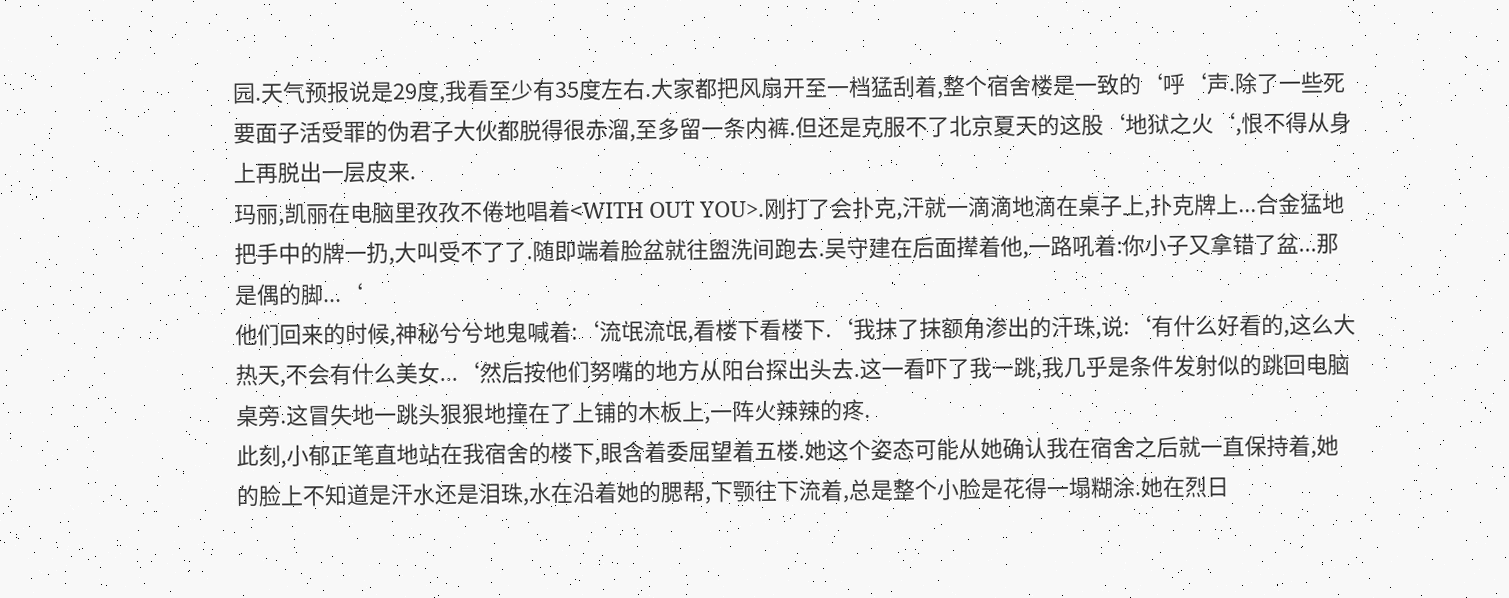园.天气预报说是29度,我看至少有35度左右.大家都把风扇开至一档猛刮着,整个宿舍楼是一致的‘呼‘声.除了一些死要面子活受罪的伪君子大伙都脱得很赤溜,至多留一条内裤.但还是克服不了北京夏天的这股‘地狱之火‘,恨不得从身上再脱出一层皮来.
玛丽,凯丽在电脑里孜孜不倦地唱着<WITH OUT YOU>.刚打了会扑克,汗就一滴滴地滴在桌子上,扑克牌上...合金猛地把手中的牌一扔,大叫受不了了.随即端着脸盆就往盥洗间跑去.吴守建在后面撵着他,一路吼着:你小子又拿错了盆...那是偶的脚...‘
他们回来的时候,神秘兮兮地鬼喊着:‘流氓流氓,看楼下看楼下.‘我抹了抹额角渗出的汗珠,说:‘有什么好看的,这么大热天,不会有什么美女...‘然后按他们努嘴的地方从阳台探出头去.这一看吓了我一跳,我几乎是条件发射似的跳回电脑桌旁.这冒失地一跳头狠狠地撞在了上铺的木板上,一阵火辣辣的疼.
此刻,小郁正笔直地站在我宿舍的楼下,眼含着委屈望着五楼.她这个姿态可能从她确认我在宿舍之后就一直保持着,她的脸上不知道是汗水还是泪珠,水在沿着她的腮帮,下颚往下流着,总是整个小脸是花得一塌糊涂.她在烈日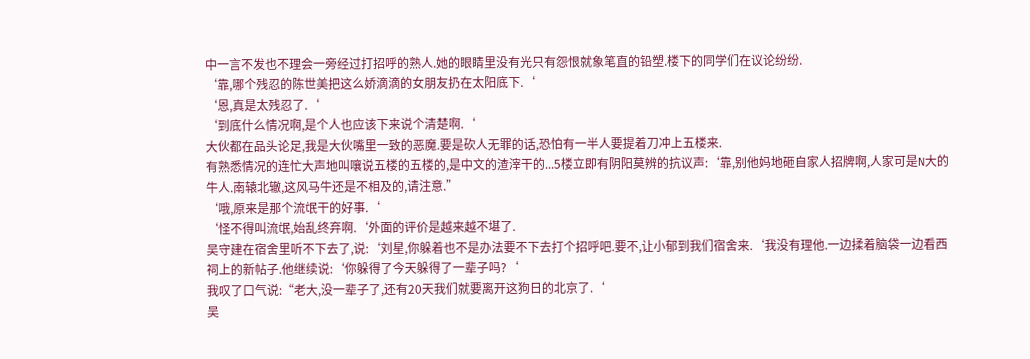中一言不发也不理会一旁经过打招呼的熟人.她的眼睛里没有光只有怨恨就象笔直的铅塑.楼下的同学们在议论纷纷.
‘靠,哪个残忍的陈世美把这么娇滴滴的女朋友扔在太阳底下.‘
‘恩,真是太残忍了.‘
‘到底什么情况啊,是个人也应该下来说个清楚啊.‘
大伙都在品头论足,我是大伙嘴里一致的恶魔.要是砍人无罪的话,恐怕有一半人要提着刀冲上五楼来.
有熟悉情况的连忙大声地叫嚷说五楼的五楼的,是中文的渣滓干的...5楼立即有阴阳莫辨的抗议声:‘靠,别他妈地砸自家人招牌啊,人家可是N大的牛人.南辕北辙,这风马牛还是不相及的,请注意.”
‘哦,原来是那个流氓干的好事.‘
‘怪不得叫流氓,始乱终弃啊.‘外面的评价是越来越不堪了.
吴守建在宿舍里听不下去了,说:‘刘星,你躲着也不是办法要不下去打个招呼吧.要不,让小郁到我们宿舍来.‘我没有理他.一边揉着脑袋一边看西祠上的新帖子.他继续说:‘你躲得了今天躲得了一辈子吗?‘
我叹了口气说:“老大,没一辈子了,还有20天我们就要离开这狗日的北京了.‘
吴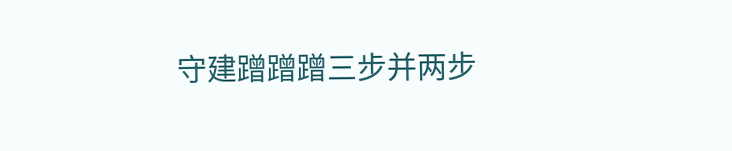守建蹭蹭蹭三步并两步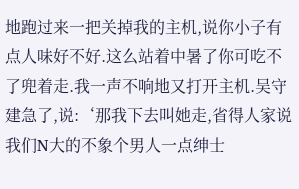地跑过来一把关掉我的主机,说你小子有点人味好不好.这么站着中暑了你可吃不了兜着走.我一声不响地又打开主机.吴守建急了,说:‘那我下去叫她走,省得人家说我们N大的不象个男人一点绅士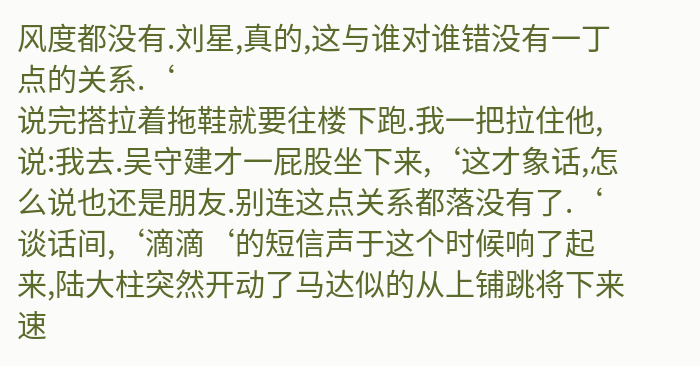风度都没有.刘星,真的,这与谁对谁错没有一丁点的关系.‘
说完搭拉着拖鞋就要往楼下跑.我一把拉住他,说:我去.吴守建才一屁股坐下来,‘这才象话,怎么说也还是朋友.别连这点关系都落没有了.‘
谈话间,‘滴滴‘的短信声于这个时候响了起来,陆大柱突然开动了马达似的从上铺跳将下来速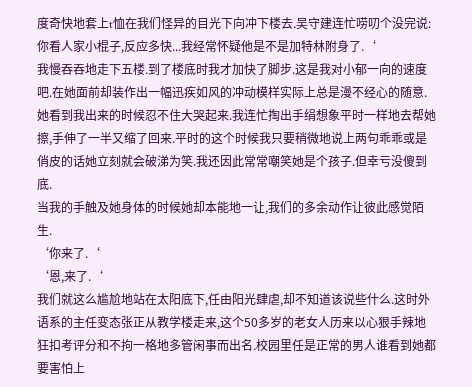度奇快地套上t恤在我们怪异的目光下向冲下楼去.吴守建连忙唠叨个没完说:你看人家小棍子,反应多快...我经常怀疑他是不是加特林附身了.‘
我慢吞吞地走下五楼.到了楼底时我才加快了脚步.这是我对小郁一向的速度吧.在她面前却装作出一幅迅疾如风的冲动模样实际上总是漫不经心的随意.她看到我出来的时候忍不住大哭起来.我连忙掏出手绢想象平时一样地去帮她擦,手伸了一半又缩了回来.平时的这个时候我只要稍微地说上两句乖乖或是俏皮的话她立刻就会破涕为笑.我还因此常常嘲笑她是个孩子.但幸亏没傻到底.
当我的手触及她身体的时候她却本能地一让,我们的多余动作让彼此感觉陌生.
‘你来了.‘
‘恩,来了.‘
我们就这么尴尬地站在太阳底下,任由阳光肆虐,却不知道该说些什么.这时外语系的主任变态张正从教学楼走来,这个50多岁的老女人历来以心狠手辣地狂扣考评分和不拘一格地多管闲事而出名.校园里任是正常的男人谁看到她都要害怕上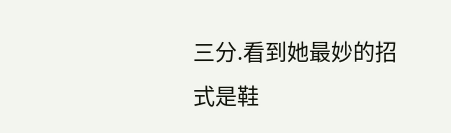三分.看到她最妙的招式是鞋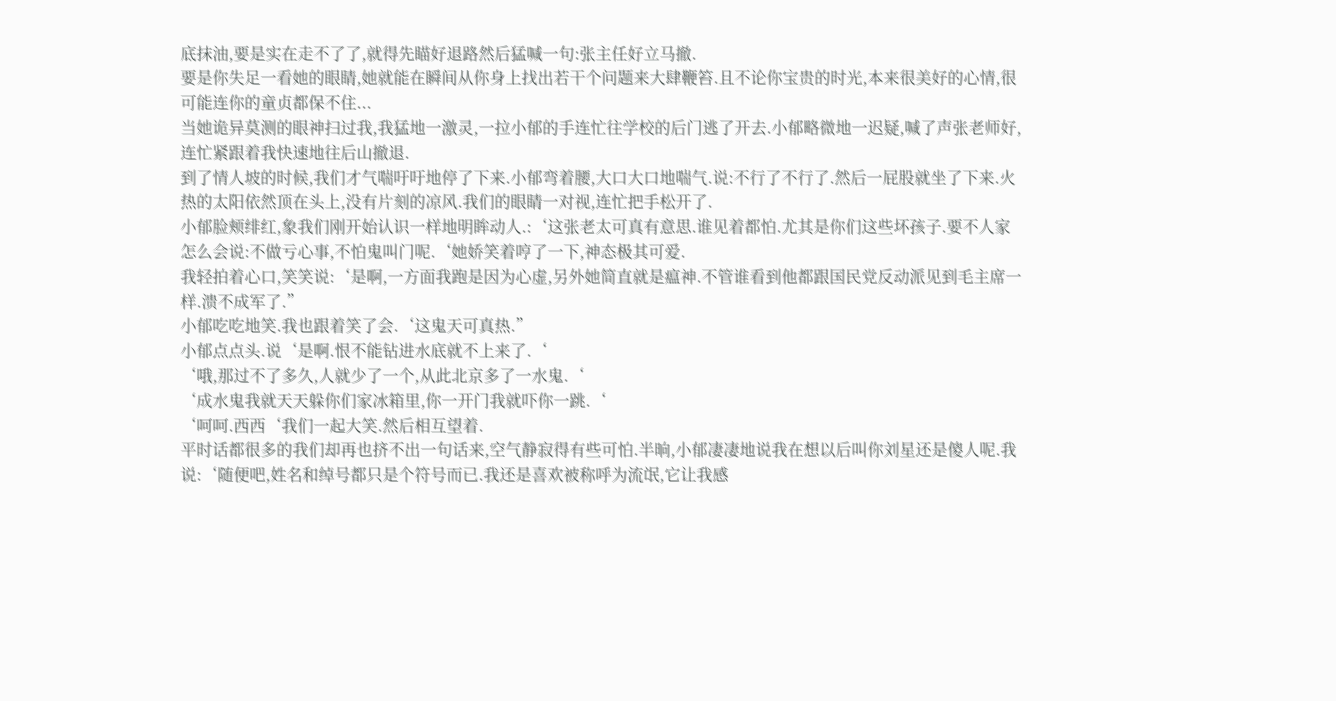底抹油,要是实在走不了了,就得先瞄好退路然后猛喊一句:张主任好立马撤.
要是你失足一看她的眼睛,她就能在瞬间从你身上找出若干个问题来大肆鞭笞.且不论你宝贵的时光,本来很美好的心情,很可能连你的童贞都保不住...
当她诡异莫测的眼神扫过我,我猛地一激灵,一拉小郁的手连忙往学校的后门逃了开去.小郁略微地一迟疑,喊了声张老师好,连忙紧跟着我快速地往后山撤退.
到了情人坡的时候,我们才气喘吁吁地停了下来.小郁弯着腰,大口大口地喘气.说:不行了不行了.然后一屁股就坐了下来.火热的太阳依然顶在头上,没有片刻的凉风.我们的眼睛一对视,连忙把手松开了.
小郁脸颊绯红,象我们刚开始认识一样地明眸动人.:‘这张老太可真有意思.谁见着都怕.尤其是你们这些坏孩子.要不人家怎么会说:不做亏心事,不怕鬼叫门呢.‘她娇笑着哼了一下,神态极其可爱.
我轻拍着心口,笑笑说:‘是啊,一方面我跑是因为心虚,另外她简直就是瘟神.不管谁看到他都跟国民党反动派见到毛主席一样.溃不成军了.”
小郁吃吃地笑.我也跟着笑了会.‘这鬼天可真热.”
小郁点点头.说‘是啊.恨不能钻进水底就不上来了.‘
‘哦,那过不了多久,人就少了一个,从此北京多了一水鬼.‘
‘成水鬼我就天天躲你们家冰箱里,你一开门我就吓你一跳.‘
‘呵呵.西西‘我们一起大笑.然后相互望着.
平时话都很多的我们却再也挤不出一句话来,空气静寂得有些可怕.半晌,小郁凄凄地说我在想以后叫你刘星还是傻人呢.我说:‘随便吧,姓名和绰号都只是个符号而已.我还是喜欢被称呼为流氓,它让我感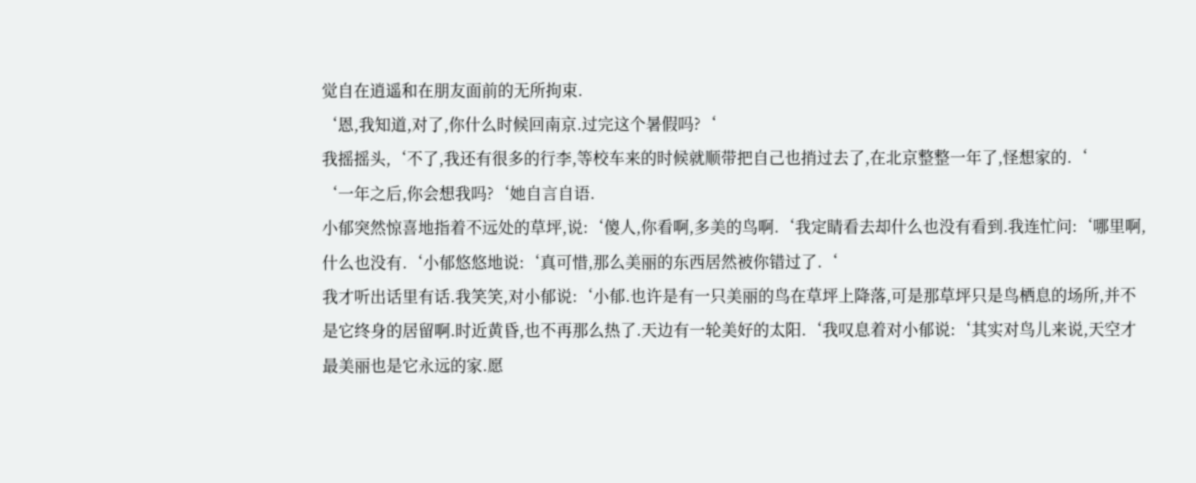觉自在逍遥和在朋友面前的无所拘束.
‘恩,我知道,对了,你什么时候回南京.过完这个暑假吗?‘
我摇摇头,‘不了,我还有很多的行李,等校车来的时候就顺带把自己也捎过去了,在北京整整一年了,怪想家的.‘
‘一年之后,你会想我吗?‘她自言自语.
小郁突然惊喜地指着不远处的草坪,说:‘傻人,你看啊,多美的鸟啊.‘我定睛看去却什么也没有看到.我连忙问:‘哪里啊,什么也没有.‘小郁悠悠地说:‘真可惜,那么美丽的东西居然被你错过了.‘
我才听出话里有话.我笑笑,对小郁说:‘小郁.也许是有一只美丽的鸟在草坪上降落,可是那草坪只是鸟栖息的场所,并不是它终身的居留啊.时近黄昏,也不再那么热了.天边有一轮美好的太阳.‘我叹息着对小郁说:‘其实对鸟儿来说,天空才最美丽也是它永远的家.愿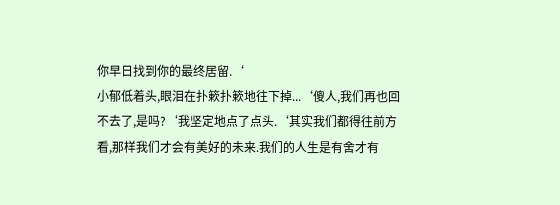你早日找到你的最终居留.‘
小郁低着头,眼泪在扑簌扑簌地往下掉...‘傻人,我们再也回不去了,是吗?‘我坚定地点了点头.‘其实我们都得往前方看,那样我们才会有美好的未来.我们的人生是有舍才有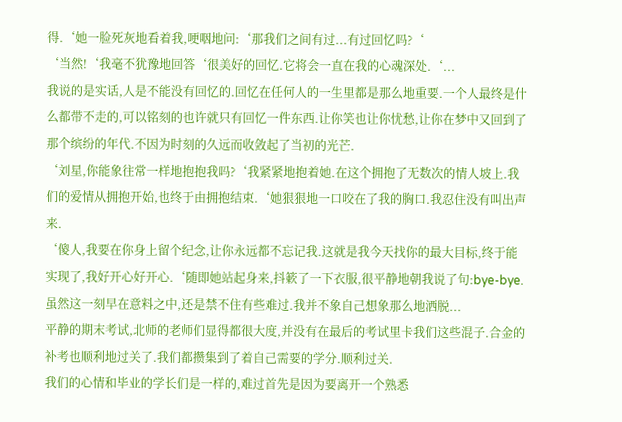得.‘她一脸死灰地看着我,哽咽地问:‘那我们之间有过...有过回忆吗?‘
‘当然!‘我毫不犹豫地回答‘很美好的回忆.它将会一直在我的心魂深处.‘...
我说的是实话,人是不能没有回忆的.回忆在任何人的一生里都是那么地重要.一个人最终是什么都带不走的,可以铭刻的也许就只有回忆一件东西.让你笑也让你忧愁,让你在梦中又回到了那个缤纷的年代.不因为时刻的久远而收敛起了当初的光芒.
‘刘星,你能象往常一样地抱抱我吗?‘我紧紧地抱着她.在这个拥抱了无数次的情人坡上.我们的爱情从拥抱开始,也终于由拥抱结束.‘她狠狠地一口咬在了我的胸口.我忍住没有叫出声来.
‘傻人,我要在你身上留个纪念,让你永远都不忘记我.这就是我今天找你的最大目标,终于能实现了,我好开心好开心.‘随即她站起身来,抖簌了一下衣服,很平静地朝我说了句:bye-bye.
虽然这一刻早在意料之中,还是禁不住有些难过.我并不象自己想象那么地洒脱...
平静的期末考试,北师的老师们显得都很大度,并没有在最后的考试里卡我们这些混子.合金的补考也顺利地过关了.我们都攒集到了着自己需要的学分.顺利过关.
我们的心情和毕业的学长们是一样的,难过首先是因为要离开一个熟悉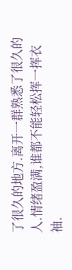了很久的地方.离开一群熟悉了很久的人.情绪盈满,谁都不能轻松挥一挥衣袖.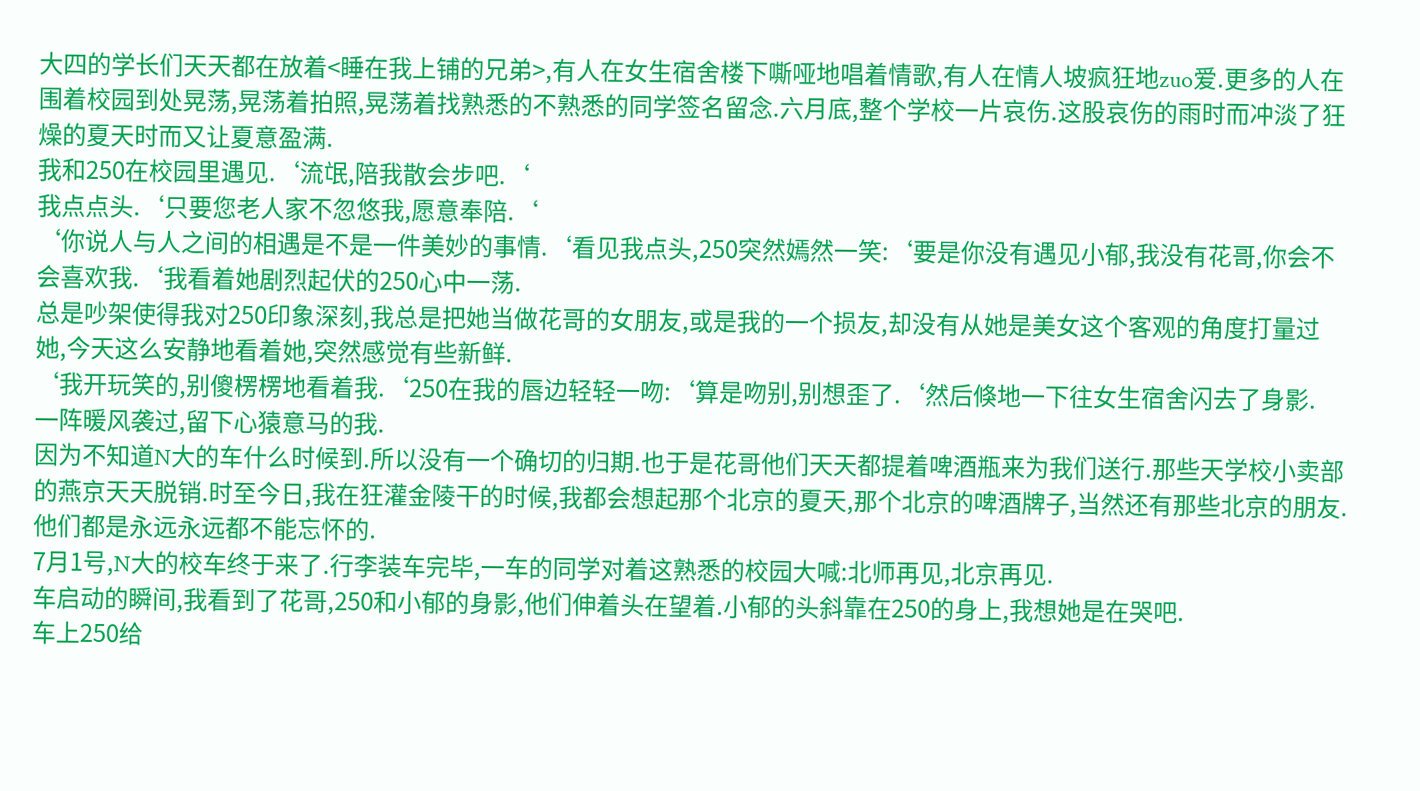大四的学长们天天都在放着<睡在我上铺的兄弟>,有人在女生宿舍楼下嘶哑地唱着情歌,有人在情人坡疯狂地zuo爱.更多的人在围着校园到处晃荡,晃荡着拍照,晃荡着找熟悉的不熟悉的同学签名留念.六月底,整个学校一片哀伤.这股哀伤的雨时而冲淡了狂燥的夏天时而又让夏意盈满.
我和250在校园里遇见.‘流氓,陪我散会步吧.‘
我点点头.‘只要您老人家不忽悠我,愿意奉陪.‘
‘你说人与人之间的相遇是不是一件美妙的事情.‘看见我点头,250突然嫣然一笑:‘要是你没有遇见小郁,我没有花哥,你会不会喜欢我.‘我看着她剧烈起伏的250心中一荡.
总是吵架使得我对250印象深刻,我总是把她当做花哥的女朋友,或是我的一个损友,却没有从她是美女这个客观的角度打量过她,今天这么安静地看着她,突然感觉有些新鲜.
‘我开玩笑的,别傻楞楞地看着我.‘250在我的唇边轻轻一吻:‘算是吻别,别想歪了.‘然后倏地一下往女生宿舍闪去了身影.
一阵暖风袭过,留下心猿意马的我.
因为不知道N大的车什么时候到.所以没有一个确切的归期.也于是花哥他们天天都提着啤酒瓶来为我们送行.那些天学校小卖部的燕京天天脱销.时至今日,我在狂灌金陵干的时候,我都会想起那个北京的夏天,那个北京的啤酒牌子,当然还有那些北京的朋友.他们都是永远永远都不能忘怀的.
7月1号,N大的校车终于来了.行李装车完毕,一车的同学对着这熟悉的校园大喊:北师再见,北京再见.
车启动的瞬间,我看到了花哥,250和小郁的身影,他们伸着头在望着.小郁的头斜靠在250的身上,我想她是在哭吧.
车上250给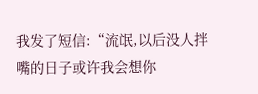我发了短信:“流氓,以后没人拌嘴的日子或许我会想你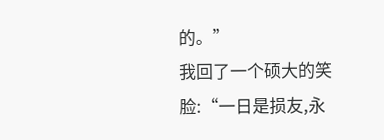的。”
我回了一个硕大的笑脸:“一日是损友,永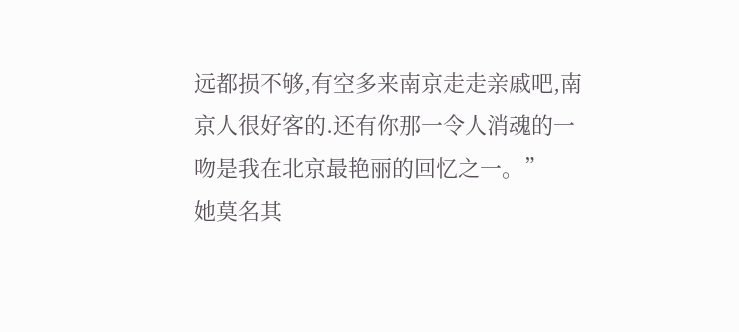远都损不够,有空多来南京走走亲戚吧,南京人很好客的.还有你那一令人消魂的一吻是我在北京最艳丽的回忆之一。”
她莫名其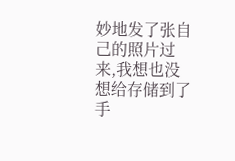妙地发了张自己的照片过来,我想也没想给存储到了手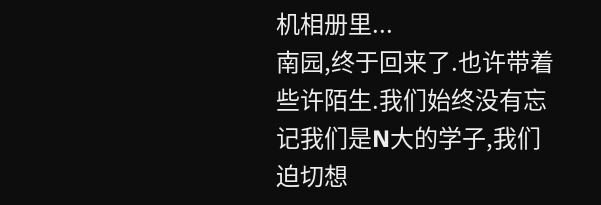机相册里...
南园,终于回来了.也许带着些许陌生.我们始终没有忘记我们是N大的学子,我们迫切想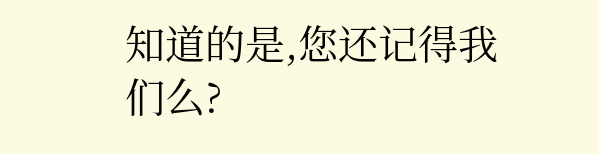知道的是,您还记得我们么?